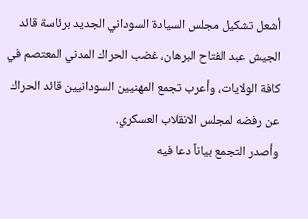أشعل تشكيل مجلس السيادة السوداني الجديد برئاسة قائد الجيش عبد الفتاح البرهان، غضب الحراك المدني المعتصم في كافة الولايات، وأعرب تجمع المهنيين السودانيين قائد الحراك عن رفضه لمجلس الانقلاب العسكري.
وأصدر التجمع بياناً دعا فيه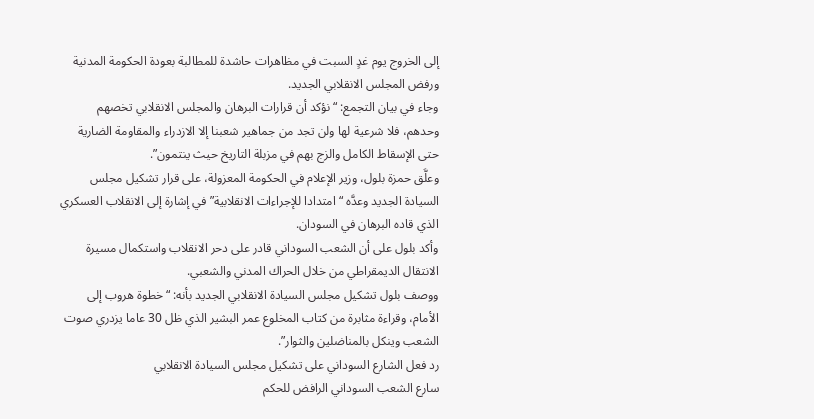إلى الخروج يوم غدٍ السبت في مظاهرات حاشدة للمطالبة بعودة الحكومة المدنية ورفض المجلس الانقلابي الجديد.
وجاء في بيان التجمع: “نؤكد أن قرارات البرهان والمجلس الانقلابي تخصهم وحدهم، فلا شرعية لها ولن تجد من جماهير شعبنا إلا الازدراء والمقاومة الضارية حتى الإسقاط الكامل والزج بهم في مزبلة التاريخ حيث ينتمون”.
وعلَّق حمزة بلول، وزير الإعلام في الحكومة المعزولة، على قرار تشكيل مجلس السيادة الجديد وعدَّه “امتدادا للإجراءات الانقلابية” في إشارة إلى الانقلاب العسكري الذي قاده البرهان في السودان.
وأكد بلول على أن الشعب السوداني قادر على دحر الانقلاب واستكمال مسيرة الانتقال الديمقراطي من خلال الحراك المدني والشعبي.
ووصف بلول تشكيل مجلس السيادة الانقلابي الجديد بأنه: “خطوة هروب إلى الأمام، وقراءة مثابرة من كتاب المخلوع عمر البشير الذي ظل 30 عاما يزدري صوت الشعب وينكل بالمناضلين والثوار”.
رد فعل الشارع السوداني على تشكيل مجلس السيادة الانقلابي
سارع الشعب السوداني الرافض للحكم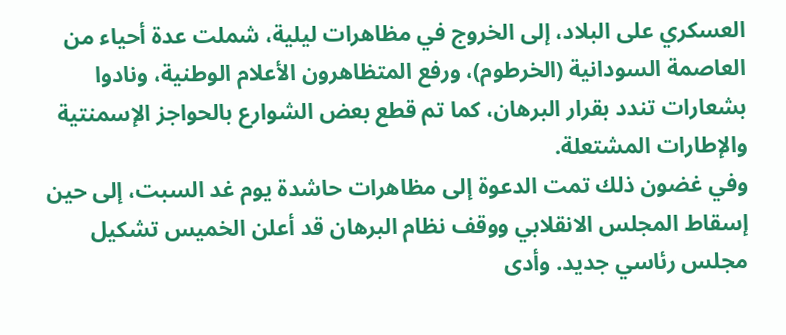العسكري على البلاد، إلى الخروج في مظاهرات ليلية، شملت عدة أحياء من العاصمة السودانية (الخرطوم)، ورفع المتظاهرون الأعلام الوطنية، ونادوا بشعارات تندد بقرار البرهان، كما تم قطع بعض الشوارع بالحواجز الإسمنتية والإطارات المشتعلة.
وفي غضون ذلك تمت الدعوة إلى مظاهرات حاشدة يوم غد السبت، إلى حين إسقاط المجلس الانقلابي ووقف نظام البرهان قد أعلن الخميس تشكيل مجلس رئاسي جديد. وأدى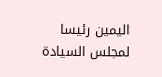اليمين رئيسا لمجلس السيادة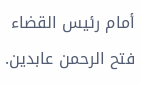أمام رئيس القضاء فتح الرحمن عابدين.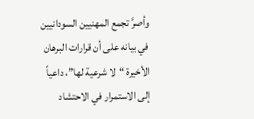وأصرَّ تجمع المهنيين السودانيين في بيانه على أن قرارات البرهان الأخيرة “لا شرعية لها”، داعياً إلى الاستمرار في الاحتشاد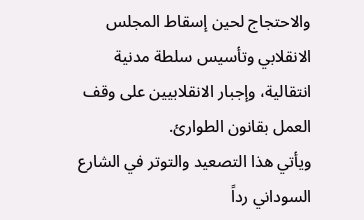والاحتجاج لحين إسقاط المجلس الانقلابي وتأسيس سلطة مدنية انتقالية، وإجبار الانقلابيين على وقف العمل بقانون الطوارئ.
ويأتي هذا التصعيد والتوتر في الشارع السوداني رداً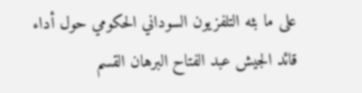على ما بثه التلفزيون السوداني الحكومي حول أداء قائد الجيش عبد الفتاح البرهان القسم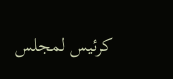كرئيس لمجلس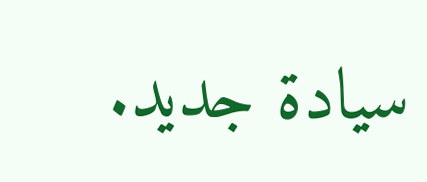سيادة جديد.